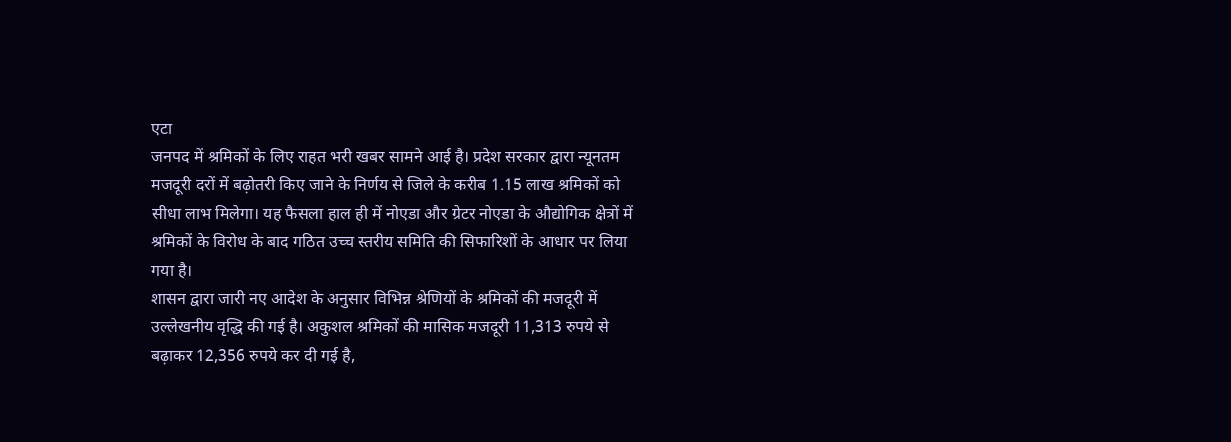एटा
जनपद में श्रमिकों के लिए राहत भरी खबर सामने आई है। प्रदेश सरकार द्वारा न्यूनतम मजदूरी दरों में बढ़ोतरी किए जाने के निर्णय से जिले के करीब 1.15 लाख श्रमिकों को सीधा लाभ मिलेगा। यह फैसला हाल ही में नोएडा और ग्रेटर नोएडा के औद्योगिक क्षेत्रों में श्रमिकों के विरोध के बाद गठित उच्च स्तरीय समिति की सिफारिशों के आधार पर लिया गया है।
शासन द्वारा जारी नए आदेश के अनुसार विभिन्न श्रेणियों के श्रमिकों की मजदूरी में उल्लेखनीय वृद्धि की गई है। अकुशल श्रमिकों की मासिक मजदूरी 11,313 रुपये से बढ़ाकर 12,356 रुपये कर दी गई है,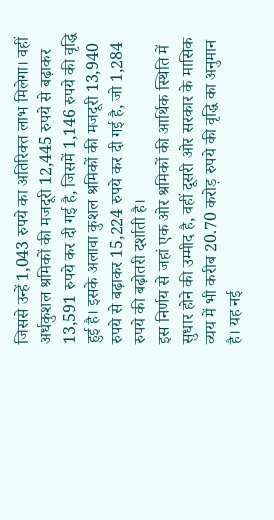जिससे उन्हें 1,043 रुपये का अतिरिक्त लाभ मिलेगा। वहीं अर्धकुशल श्रमिकों की मजदूरी 12,445 रुपये से बढ़ाकर 13,591 रुपये कर दी गई है, जिसमें 1,146 रुपये की वृद्धि हुई है। इसके अलावा कुशल श्रमिकों की मजदूरी 13,940 रुपये से बढ़ाकर 15,224 रुपये कर दी गई है, जो 1,284 रुपये की बढ़ोतरी दर्शाती है।
इस निर्णय से जहां एक ओर श्रमिकों की आर्थिक स्थिति में सुधार होने की उम्मीद है, वहीं दूसरी ओर सरकार के मासिक व्यय में भी करीब 20.70 करोड़ रुपये की वृद्धि का अनुमान है। यह नई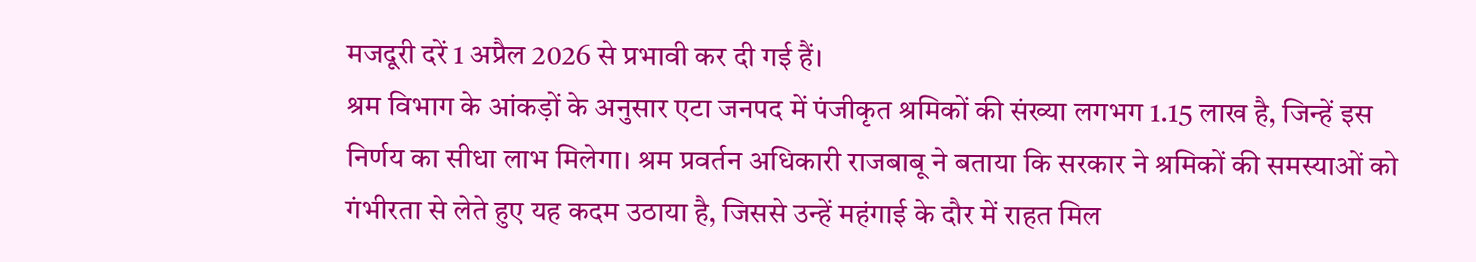मजदूरी दरें 1 अप्रैल 2026 से प्रभावी कर दी गई हैं।
श्रम विभाग के आंकड़ों के अनुसार एटा जनपद में पंजीकृत श्रमिकों की संख्या लगभग 1.15 लाख है, जिन्हें इस निर्णय का सीधा लाभ मिलेगा। श्रम प्रवर्तन अधिकारी राजबाबू ने बताया कि सरकार ने श्रमिकों की समस्याओं को गंभीरता से लेते हुए यह कदम उठाया है, जिससे उन्हें महंगाई के दौर में राहत मिल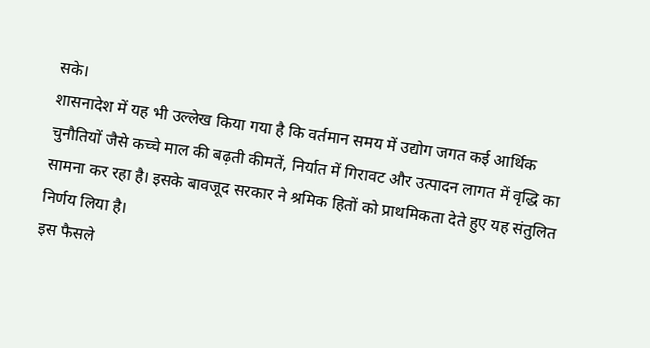सके।
शासनादेश में यह भी उल्लेख किया गया है कि वर्तमान समय में उद्योग जगत कई आर्थिक चुनौतियों जैसे कच्चे माल की बढ़ती कीमतें, निर्यात में गिरावट और उत्पादन लागत में वृद्धि का सामना कर रहा है। इसके बावजूद सरकार ने श्रमिक हितों को प्राथमिकता देते हुए यह संतुलित निर्णय लिया है।
इस फैसले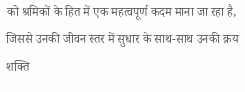को श्रमिकों के हित में एक महत्वपूर्ण कदम माना जा रहा है, जिससे उनकी जीवन स्तर में सुधार के साथ-साथ उनकी क्रय शक्ति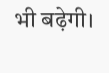भी बढ़ेगी।